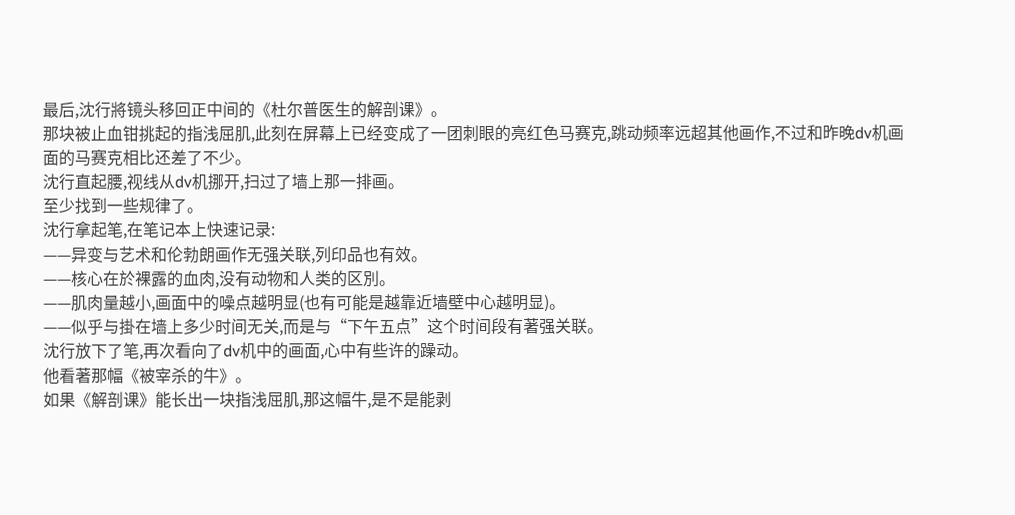最后,沈行將镜头移回正中间的《杜尔普医生的解剖课》。
那块被止血钳挑起的指浅屈肌,此刻在屏幕上已经变成了一团刺眼的亮红色马赛克,跳动频率远超其他画作,不过和昨晚dv机画面的马赛克相比还差了不少。
沈行直起腰,视线从dv机挪开,扫过了墙上那一排画。
至少找到一些规律了。
沈行拿起笔,在笔记本上快速记录:
——异变与艺术和伦勃朗画作无强关联,列印品也有效。
——核心在於裸露的血肉,没有动物和人类的区別。
——肌肉量越小,画面中的噪点越明显(也有可能是越靠近墙壁中心越明显)。
——似乎与掛在墙上多少时间无关,而是与“下午五点”这个时间段有著强关联。
沈行放下了笔,再次看向了dv机中的画面,心中有些许的躁动。
他看著那幅《被宰杀的牛》。
如果《解剖课》能长出一块指浅屈肌,那这幅牛,是不是能剥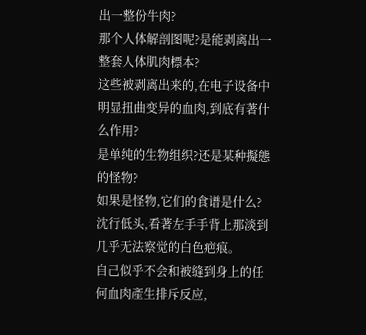出一整份牛肉?
那个人体解剖图呢?是能剥离出一整套人体肌肉標本?
这些被剥离出来的,在电子设备中明显扭曲变异的血肉,到底有著什么作用?
是单纯的生物组织?还是某种擬態的怪物?
如果是怪物,它们的食谱是什么?
沈行低头,看著左手手背上那淡到几乎无法察觉的白色疤痕。
自己似乎不会和被缝到身上的任何血肉產生排斥反应,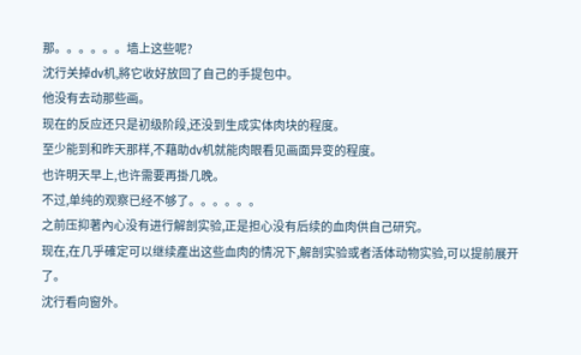那。。。。。。墙上这些呢?
沈行关掉dv机,將它收好放回了自己的手提包中。
他没有去动那些画。
现在的反应还只是初级阶段,还没到生成实体肉块的程度。
至少能到和昨天那样,不藉助dv机就能肉眼看见画面异变的程度。
也许明天早上,也许需要再掛几晚。
不过,单纯的观察已经不够了。。。。。。
之前压抑著內心没有进行解剖实验,正是担心没有后续的血肉供自己研究。
现在,在几乎確定可以继续產出这些血肉的情况下,解剖实验或者活体动物实验,可以提前展开了。
沈行看向窗外。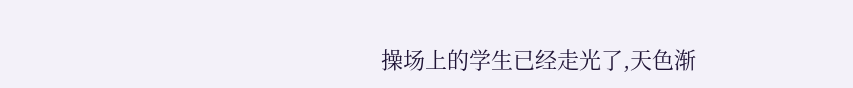操场上的学生已经走光了,天色渐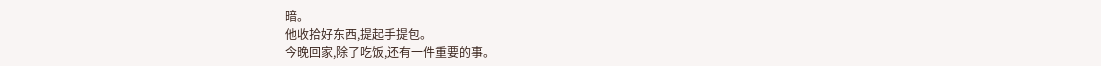暗。
他收拾好东西,提起手提包。
今晚回家,除了吃饭,还有一件重要的事。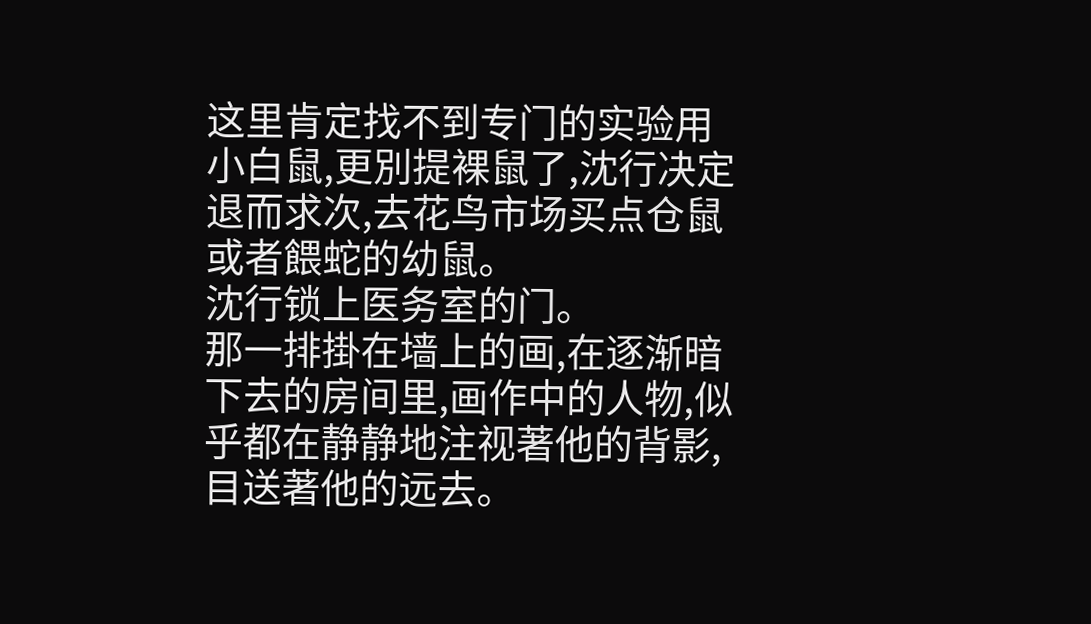这里肯定找不到专门的实验用小白鼠,更別提裸鼠了,沈行决定退而求次,去花鸟市场买点仓鼠或者餵蛇的幼鼠。
沈行锁上医务室的门。
那一排掛在墙上的画,在逐渐暗下去的房间里,画作中的人物,似乎都在静静地注视著他的背影,目送著他的远去。